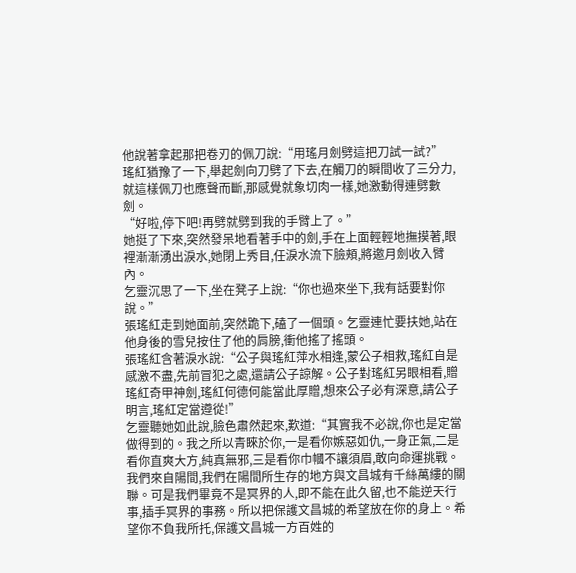他說著拿起那把卷刃的佩刀說:“用瑤月劍劈這把刀試一試?”
瑤紅猶豫了一下,舉起劍向刀劈了下去,在觸刀的瞬間收了三分力,就這樣佩刀也應聲而斷,那感覺就象切肉一樣,她激動得連劈數劍。
“好啦,停下吧!再劈就劈到我的手臂上了。”
她挺了下來,突然發呆地看著手中的劍,手在上面輕輕地撫摸著,眼裡漸漸湧出淚水,她閉上秀目,任淚水流下臉頰,將邀月劍收入臂內。
乞靈沉思了一下,坐在凳子上說:“你也過來坐下,我有話要對你說。”
張瑤紅走到她面前,突然跪下,磕了一個頭。乞靈連忙要扶她,站在他身後的雪兒按住了他的肩膀,衝他搖了搖頭。
張瑤紅含著淚水說:“公子與瑤紅萍水相逢,蒙公子相救,瑤紅自是感激不盡,先前冒犯之處,還請公子諒解。公子對瑤紅另眼相看,贈瑤紅奇甲神劍,瑤紅何德何能當此厚贈,想來公子必有深意,請公子明言,瑤紅定當遵從!”
乞靈聽她如此說,臉色肅然起來,歎道:“其實我不必說,你也是定當做得到的。我之所以青睞於你,一是看你嫉惡如仇,一身正氣,二是看你直爽大方,純真無邪,三是看你巾幗不讓須眉,敢向命運挑戰。我們來自陽間,我們在陽間所生存的地方與文昌城有千絲萬縷的關聯。可是我們畢竟不是冥界的人,即不能在此久留,也不能逆天行事,插手冥界的事務。所以把保護文昌城的希望放在你的身上。希望你不負我所托,保護文昌城一方百姓的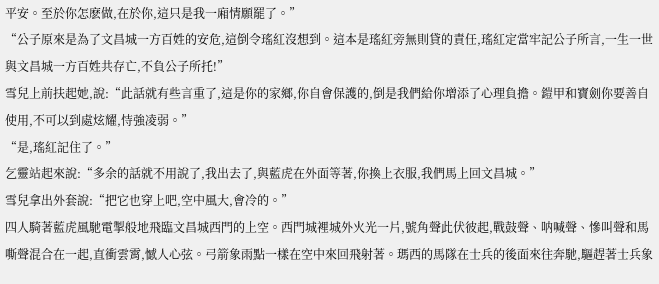平安。至於你怎麽做,在於你,這只是我一廂情願罷了。”
“公子原來是為了文昌城一方百姓的安危,這倒令瑤紅沒想到。這本是瑤紅旁無則貸的責任,瑤紅定當牢記公子所言,一生一世與文昌城一方百姓共存亡,不負公子所托!”
雪兒上前扶起她,說:“此話就有些言重了,這是你的家鄉,你自會保護的,倒是我們給你增添了心理負擔。鎧甲和寶劍你要善自使用,不可以到處炫耀,恃強凌弱。”
“是,瑤紅記住了。”
乞靈站起來說:“多余的話就不用說了,我出去了,與藍虎在外面等著,你換上衣服,我們馬上回文昌城。”
雪兒拿出外套說:“把它也穿上吧,空中風大,會冷的。”
四人騎著藍虎風馳電掣般地飛臨文昌城西門的上空。西門城裡城外火光一片,號角聲此伏彼起,戰鼓聲、呐喊聲、慘叫聲和馬嘶聲混合在一起,直衝雲霄,憾人心弦。弓箭象雨點一樣在空中來回飛射著。瑪西的馬隊在士兵的後面來往奔馳,驅趕著士兵象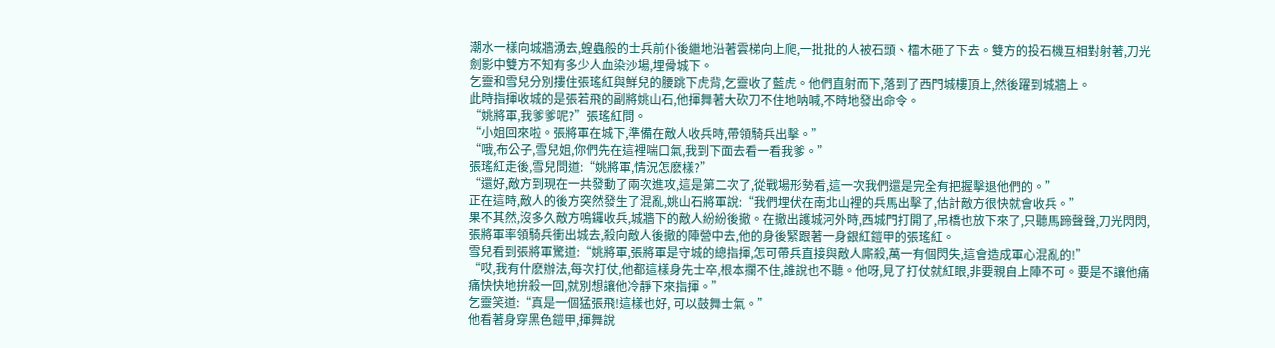潮水一樣向城牆湧去,蝗蟲般的士兵前仆後繼地沿著雲梯向上爬,一批批的人被石頭、檑木砸了下去。雙方的投石機互相對射著,刀光劍影中雙方不知有多少人血染沙場,埋骨城下。
乞靈和雪兒分別摟住張瑤紅與鮮兒的腰跳下虎背,乞靈收了藍虎。他們直射而下,落到了西門城樓頂上,然後躍到城牆上。
此時指揮收城的是張若飛的副將姚山石,他揮舞著大砍刀不住地呐喊,不時地發出命令。
“姚將軍,我爹爹呢?”張瑤紅問。
“小姐回來啦。張將軍在城下,準備在敵人收兵時,帶領騎兵出擊。”
“哦,布公子,雪兒姐,你們先在這裡喘口氣,我到下面去看一看我爹。”
張瑤紅走後,雪兒問道:“姚將軍,情況怎麽樣?”
“還好,敵方到現在一共發動了兩次進攻,這是第二次了,從戰場形勢看,這一次我們還是完全有把握擊退他們的。”
正在這時,敵人的後方突然發生了混亂,姚山石將軍說:“我們埋伏在南北山裡的兵馬出擊了,估計敵方很快就會收兵。”
果不其然,沒多久敵方鳴鑼收兵,城牆下的敵人紛紛後撤。在撤出護城河外時,西城門打開了,吊橋也放下來了,只聽馬蹄聲聲,刀光閃閃,張將軍率領騎兵衝出城去,殺向敵人後撤的陣營中去,他的身後緊跟著一身銀紅鎧甲的張瑤紅。
雪兒看到張將軍驚道:“姚將軍,張將軍是守城的總指揮,怎可帶兵直接與敵人廝殺,萬一有個閃失,這會造成軍心混亂的!”
“哎,我有什麽辦法,每次打仗,他都這樣身先士卒,根本攔不住,誰說也不聽。他呀,見了打仗就紅眼,非要親自上陣不可。要是不讓他痛痛快快地拚殺一回,就別想讓他冷靜下來指揮。”
乞靈笑道:“真是一個猛張飛!這樣也好, 可以鼓舞士氣。”
他看著身穿黑色鎧甲,揮舞說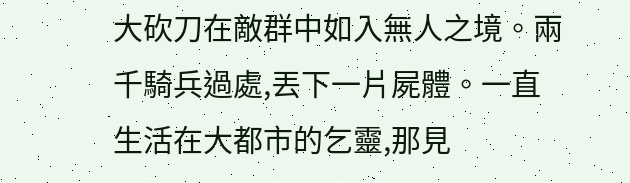大砍刀在敵群中如入無人之境。兩千騎兵過處,丟下一片屍體。一直生活在大都市的乞靈,那見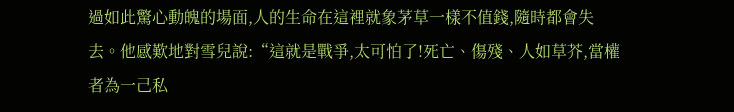過如此驚心動魄的場面,人的生命在這裡就象茅草一樣不值錢,隨時都會失去。他感歎地對雪兒說:“這就是戰爭,太可怕了!死亡、傷殘、人如草芥,當權者為一己私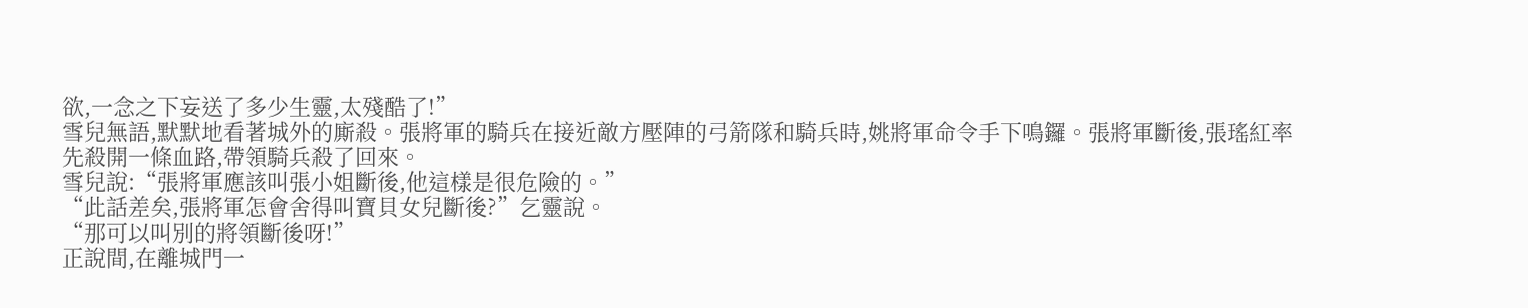欲,一念之下妄送了多少生靈,太殘酷了!”
雪兒無語,默默地看著城外的廝殺。張將軍的騎兵在接近敵方壓陣的弓箭隊和騎兵時,姚將軍命令手下鳴鑼。張將軍斷後,張瑤紅率先殺開一條血路,帶領騎兵殺了回來。
雪兒說:“張將軍應該叫張小姐斷後,他這樣是很危險的。”
“此話差矣,張將軍怎會舍得叫寶貝女兒斷後?”乞靈說。
“那可以叫別的將領斷後呀!”
正說間,在離城門一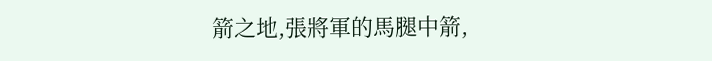箭之地,張將軍的馬腿中箭,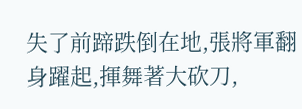失了前蹄跌倒在地,張將軍翻身躍起,揮舞著大砍刀,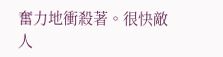奮力地衝殺著。很快敵人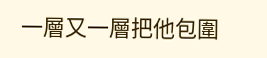一層又一層把他包圍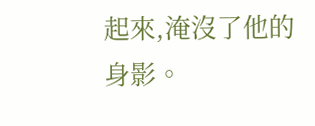起來,淹沒了他的身影。